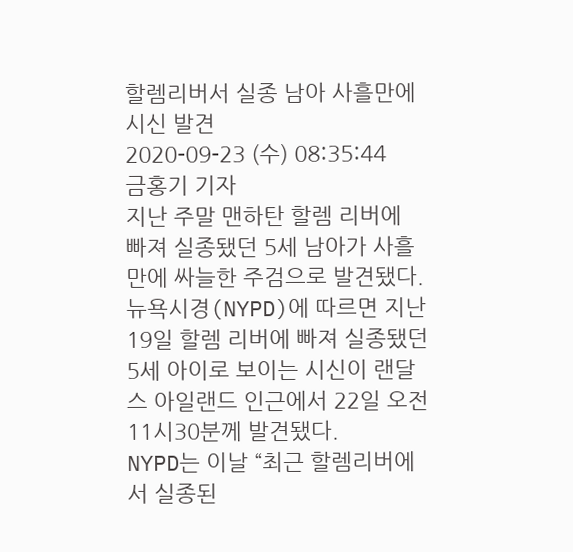할렘리버서 실종 남아 사흘만에 시신 발견
2020-09-23 (수) 08:35:44
금홍기 기자
지난 주말 맨하탄 할렘 리버에 빠져 실종됐던 5세 남아가 사흘만에 싸늘한 주검으로 발견됐다.
뉴욕시경(NYPD)에 따르면 지난 19일 할렘 리버에 빠져 실종됐던 5세 아이로 보이는 시신이 랜달스 아일랜드 인근에서 22일 오전 11시30분께 발견됐다.
NYPD는 이날 “최근 할렘리버에서 실종된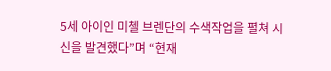5세 아이인 미첼 브렌단의 수색작업을 펼쳐 시신을 발견했다”며 “현재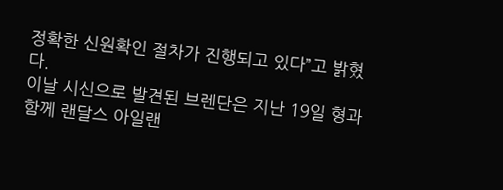정확한 신원확인 절차가 진행되고 있다”고 밝혔다.
이날 시신으로 발견된 브렌단은 지난 19일 형과 함께 랜달스 아일랜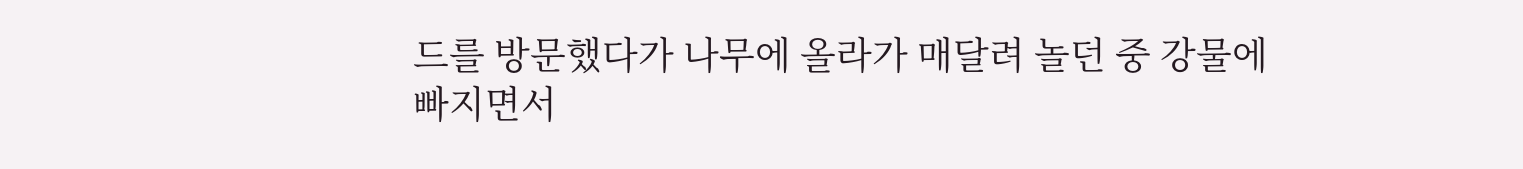드를 방문했다가 나무에 올라가 매달려 놀던 중 강물에 빠지면서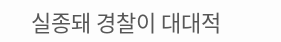실종돼 경찰이 대대적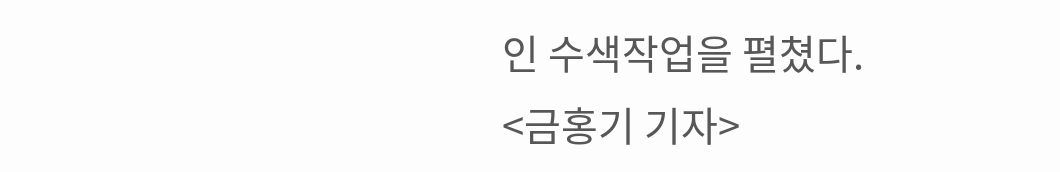인 수색작업을 펼쳤다.
<금홍기 기자>